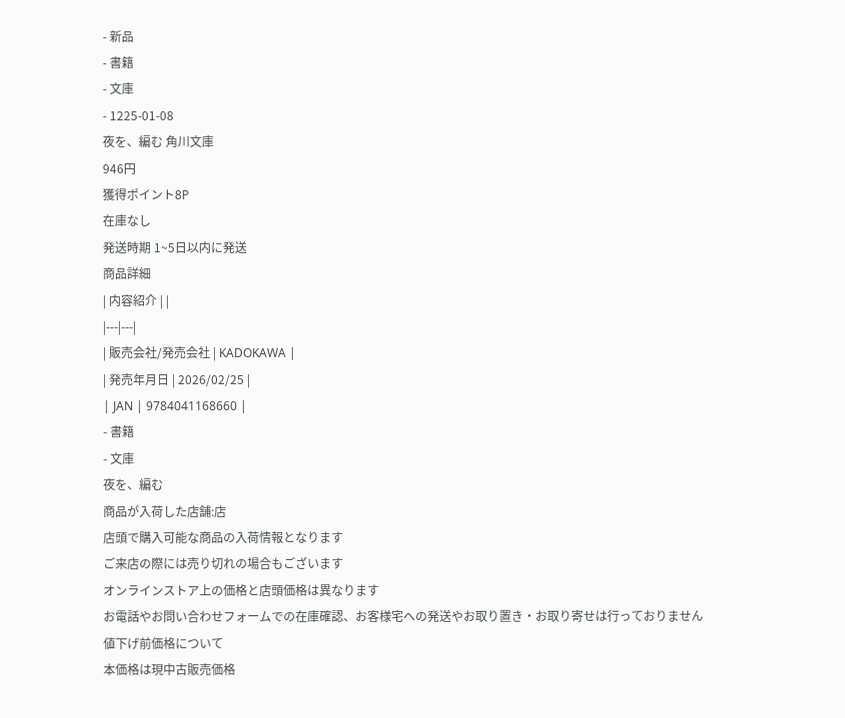- 新品
- 書籍
- 文庫
- 1225-01-08
夜を、編む 角川文庫
946円
獲得ポイント8P
在庫なし
発送時期 1~5日以内に発送
商品詳細
| 内容紹介 | |
|---|---|
| 販売会社/発売会社 | KADOKAWA |
| 発売年月日 | 2026/02/25 |
| JAN | 9784041168660 |
- 書籍
- 文庫
夜を、編む
商品が入荷した店舗:店
店頭で購入可能な商品の入荷情報となります
ご来店の際には売り切れの場合もございます
オンラインストア上の価格と店頭価格は異なります
お電話やお問い合わせフォームでの在庫確認、お客様宅への発送やお取り置き・お取り寄せは行っておりません
値下げ前価格について
本価格は現中古販売価格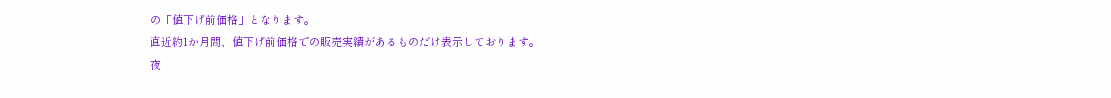の「値下げ前価格」となります。
直近約1か月間、値下げ前価格での販売実績があるものだけ表示しております。
夜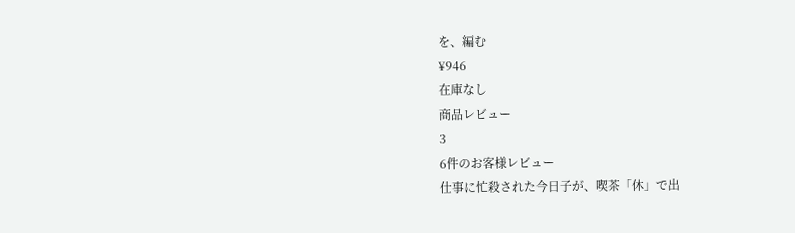を、編む
¥946
在庫なし
商品レビュー
3
6件のお客様レビュー
仕事に忙殺された今日子が、喫茶「休」で出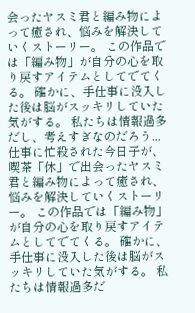会ったヤスミ君と編み物によって癒され、悩みを解決していくストーリー。 この作品では「編み物」が自分の心を取り戻すアイテムとしてでてくる。 確かに、手仕事に没入した後は脳がスッキリしていた気がする。 私たちは情報過多だし、考えすぎなのだろう...
仕事に忙殺された今日子が、喫茶「休」で出会ったヤスミ君と編み物によって癒され、悩みを解決していくストーリー。 この作品では「編み物」が自分の心を取り戻すアイテムとしてでてくる。 確かに、手仕事に没入した後は脳がスッキリしていた気がする。 私たちは情報過多だ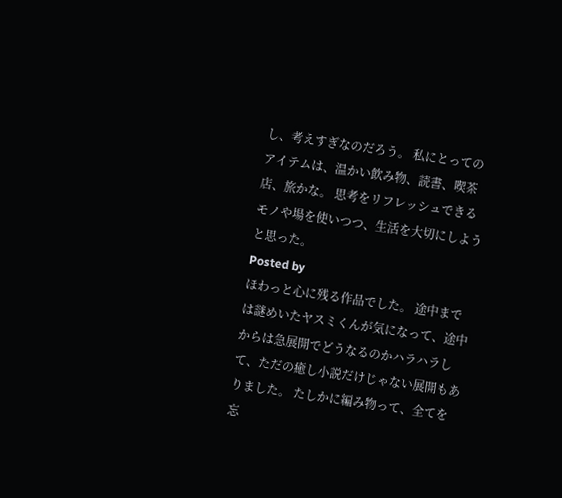し、考えすぎなのだろう。 私にとってのアイテムは、温かい飲み物、読書、喫茶店、旅かな。 思考をリフレッシュできるモノや場を使いつつ、生活を大切にしようと思った。
Posted by
ほわっと心に残る作品でした。 途中までは謎めいたヤスミくんが気になって、途中からは急展開でどうなるのかハラハラして、ただの癒し小説だけじゃない展開もありました。 たしかに編み物って、全てを忘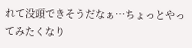れて没頭できそうだなぁ…ちょっとやってみたくなり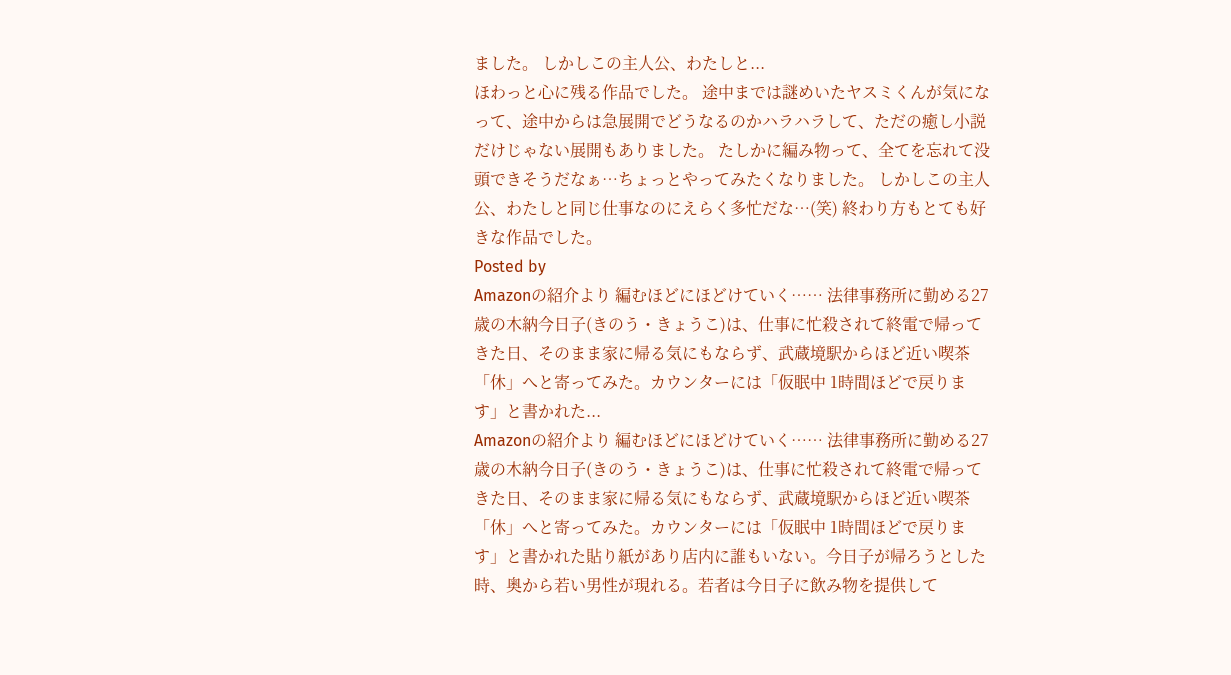ました。 しかしこの主人公、わたしと...
ほわっと心に残る作品でした。 途中までは謎めいたヤスミくんが気になって、途中からは急展開でどうなるのかハラハラして、ただの癒し小説だけじゃない展開もありました。 たしかに編み物って、全てを忘れて没頭できそうだなぁ…ちょっとやってみたくなりました。 しかしこの主人公、わたしと同じ仕事なのにえらく多忙だな…(笑) 終わり方もとても好きな作品でした。
Posted by
Amazonの紹介より 編むほどにほどけていく…… 法律事務所に勤める27歳の木納今日子(きのう・きょうこ)は、仕事に忙殺されて終電で帰ってきた日、そのまま家に帰る気にもならず、武蔵境駅からほど近い喫茶「休」へと寄ってみた。カウンターには「仮眠中 1時間ほどで戻ります」と書かれた...
Amazonの紹介より 編むほどにほどけていく…… 法律事務所に勤める27歳の木納今日子(きのう・きょうこ)は、仕事に忙殺されて終電で帰ってきた日、そのまま家に帰る気にもならず、武蔵境駅からほど近い喫茶「休」へと寄ってみた。カウンターには「仮眠中 1時間ほどで戻ります」と書かれた貼り紙があり店内に誰もいない。今日子が帰ろうとした時、奥から若い男性が現れる。若者は今日子に飲み物を提供して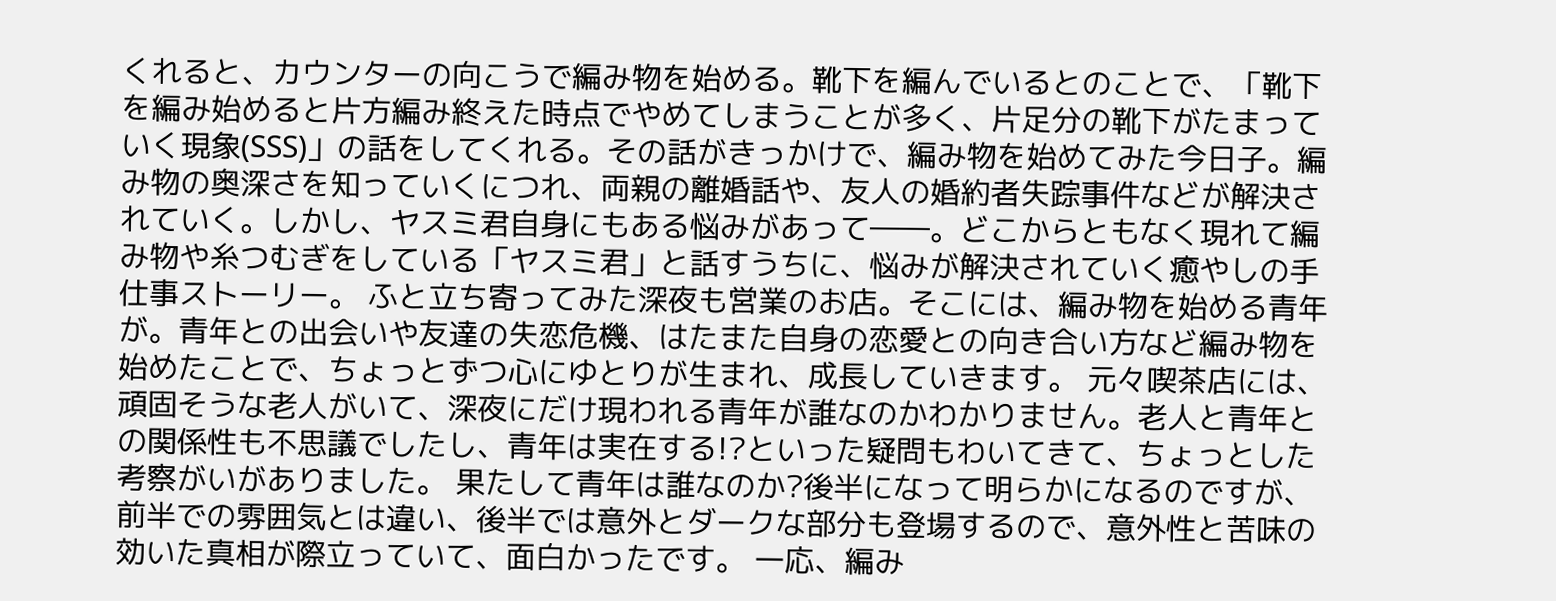くれると、カウンターの向こうで編み物を始める。靴下を編んでいるとのことで、「靴下を編み始めると片方編み終えた時点でやめてしまうことが多く、片足分の靴下がたまっていく現象(SSS)」の話をしてくれる。その話がきっかけで、編み物を始めてみた今日子。編み物の奥深さを知っていくにつれ、両親の離婚話や、友人の婚約者失踪事件などが解決されていく。しかし、ヤスミ君自身にもある悩みがあって――。どこからともなく現れて編み物や糸つむぎをしている「ヤスミ君」と話すうちに、悩みが解決されていく癒やしの手仕事ストーリー。 ふと立ち寄ってみた深夜も営業のお店。そこには、編み物を始める青年が。青年との出会いや友達の失恋危機、はたまた自身の恋愛との向き合い方など編み物を始めたことで、ちょっとずつ心にゆとりが生まれ、成長していきます。 元々喫茶店には、頑固そうな老人がいて、深夜にだけ現われる青年が誰なのかわかりません。老人と青年との関係性も不思議でしたし、青年は実在する!?といった疑問もわいてきて、ちょっとした考察がいがありました。 果たして青年は誰なのか?後半になって明らかになるのですが、前半での雰囲気とは違い、後半では意外とダークな部分も登場するので、意外性と苦味の効いた真相が際立っていて、面白かったです。 一応、編み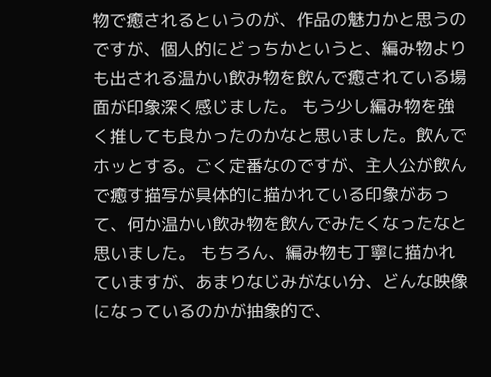物で癒されるというのが、作品の魅力かと思うのですが、個人的にどっちかというと、編み物よりも出される温かい飲み物を飲んで癒されている場面が印象深く感じました。 もう少し編み物を強く推しても良かったのかなと思いました。飲んでホッとする。ごく定番なのですが、主人公が飲んで癒す描写が具体的に描かれている印象があって、何か温かい飲み物を飲んでみたくなったなと思いました。 もちろん、編み物も丁寧に描かれていますが、あまりなじみがない分、どんな映像になっているのかが抽象的で、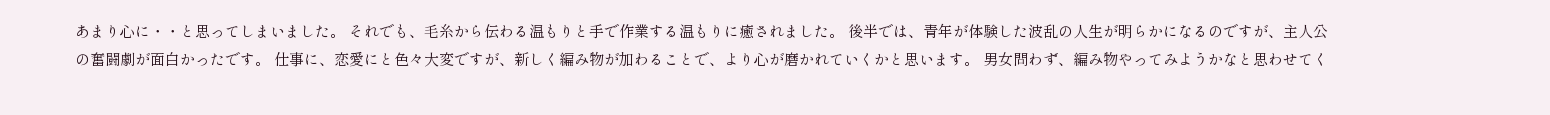あまり心に・・と思ってしまいました。 それでも、毛糸から伝わる温もりと手で作業する温もりに癒されました。 後半では、青年が体験した波乱の人生が明らかになるのですが、主人公の奮闘劇が面白かったです。 仕事に、恋愛にと色々大変ですが、新しく編み物が加わることで、より心が磨かれていくかと思います。 男女問わず、編み物やってみようかなと思わせてく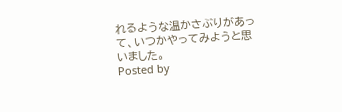れるような温かさぶりがあって、いつかやってみようと思いました。
Posted by